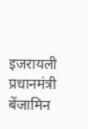इजरायली प्रधानमंत्री बेंजामिन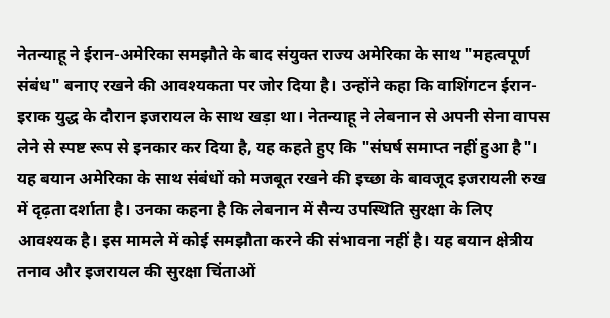नेतन्याहू ने ईरान-अमेरिका समझौते के बाद संयुक्त राज्य अमेरिका के साथ "महत्वपूर्ण संबंध" बनाए रखने की आवश्यकता पर जोर दिया है। उन्होंने कहा कि वाशिंगटन ईरान-इराक युद्ध के दौरान इजरायल के साथ खड़ा था। नेतन्याहू ने लेबनान से अपनी सेना वापस लेने से स्पष्ट रूप से इनकार कर दिया है, यह कहते हुए कि "संघर्ष समाप्त नहीं हुआ है"। यह बयान अमेरिका के साथ संबंधों को मजबूत रखने की इच्छा के बावजूद इजरायली रुख में दृढ़ता दर्शाता है। उनका कहना है कि लेबनान में सैन्य उपस्थिति सुरक्षा के लिए आवश्यक है। इस मामले में कोई समझौता करने की संभावना नहीं है। यह बयान क्षेत्रीय तनाव और इजरायल की सुरक्षा चिंताओं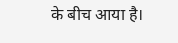के बीच आया है।